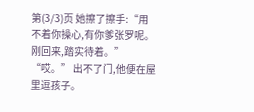第(3/3)页 她擦了擦手:“用不着你操心,有你爹张罗呢。 刚回来,踏实待着。” “哎。” 出不了门,他便在屋里逗孩子。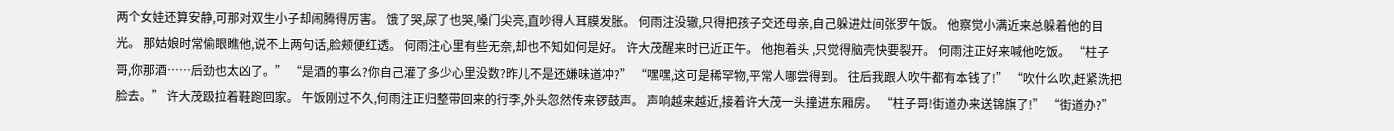两个女娃还算安静,可那对双生小子却闹腾得厉害。 饿了哭,尿了也哭,嗓门尖亮,直吵得人耳膜发胀。 何雨注没辙,只得把孩子交还母亲,自己躲进灶间张罗午饭。 他察觉小满近来总躲着他的目光。 那姑娘时常偷眼瞧他,说不上两句话,脸颊便红透。 何雨注心里有些无奈,却也不知如何是好。 许大茂醒来时已近正午。 他抱着头 ,只觉得脑壳快要裂开。 何雨注正好来喊他吃饭。 “柱子哥,你那酒……后劲也太凶了。” “是酒的事么?你自己灌了多少心里没数?昨儿不是还嫌味道冲?” “嘿嘿,这可是稀罕物,平常人哪尝得到。 往后我跟人吹牛都有本钱了!” “吹什么吹,赶紧洗把脸去。” 许大茂趿拉着鞋跑回家。 午饭刚过不久,何雨注正归整带回来的行李,外头忽然传来锣鼓声。 声响越来越近,接着许大茂一头撞进东厢房。 “柱子哥!街道办来送锦旗了!” “街道办?”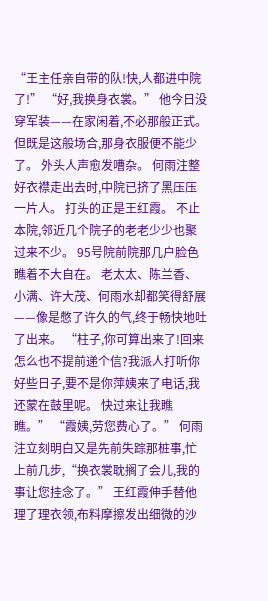“王主任亲自带的队!快,人都进中院了!” “好,我换身衣裳。” 他今日没穿军装——在家闲着,不必那般正式。 但既是这般场合,那身衣服便不能少了。 外头人声愈发嘈杂。 何雨注整好衣襟走出去时,中院已挤了黑压压一片人。 打头的正是王红霞。 不止本院,邻近几个院子的老老少少也聚过来不少。 95号院前院那几户脸色瞧着不大自在。 老太太、陈兰香、小满、许大茂、何雨水却都笑得舒展——像是憋了许久的气,终于畅快地吐了出来。 “柱子,你可算出来了!回来怎么也不提前递个信?我派人打听你好些日子,要不是你萍姨来了电话,我还蒙在鼓里呢。 快过来让我瞧瞧。” “霞姨,劳您费心了。” 何雨注立刻明白又是先前失踪那桩事,忙上前几步,“换衣裳耽搁了会儿,我的事让您挂念了。” 王红霞伸手替他理了理衣领,布料摩擦发出细微的沙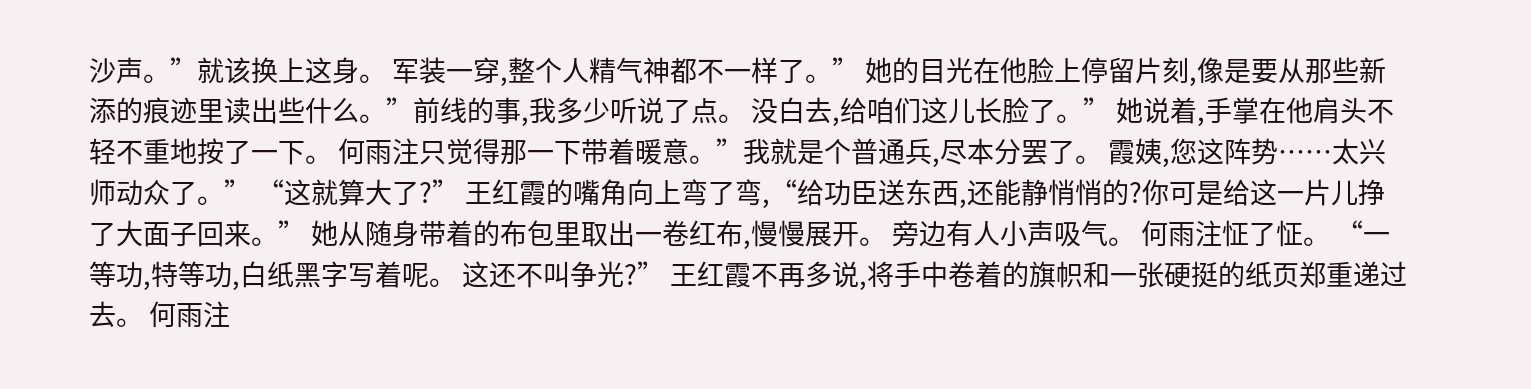沙声。”就该换上这身。 军装一穿,整个人精气神都不一样了。” 她的目光在他脸上停留片刻,像是要从那些新添的痕迹里读出些什么。”前线的事,我多少听说了点。 没白去,给咱们这儿长脸了。” 她说着,手掌在他肩头不轻不重地按了一下。 何雨注只觉得那一下带着暖意。”我就是个普通兵,尽本分罢了。 霞姨,您这阵势……太兴师动众了。” “这就算大了?” 王红霞的嘴角向上弯了弯,“给功臣送东西,还能静悄悄的?你可是给这一片儿挣了大面子回来。” 她从随身带着的布包里取出一卷红布,慢慢展开。 旁边有人小声吸气。 何雨注怔了怔。 “一等功,特等功,白纸黑字写着呢。 这还不叫争光?” 王红霞不再多说,将手中卷着的旗帜和一张硬挺的纸页郑重递过去。 何雨注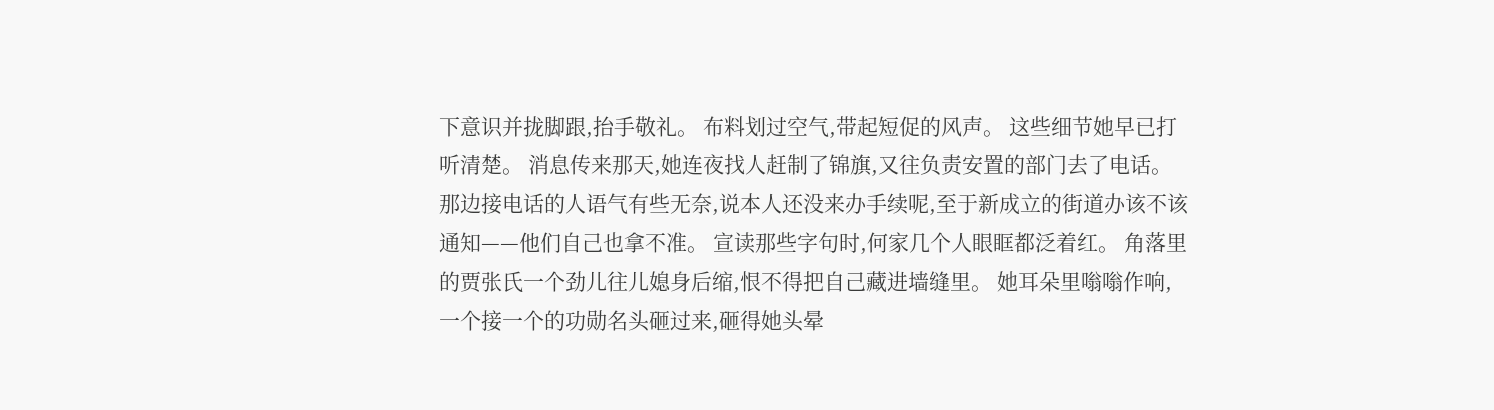下意识并拢脚跟,抬手敬礼。 布料划过空气,带起短促的风声。 这些细节她早已打听清楚。 消息传来那天,她连夜找人赶制了锦旗,又往负责安置的部门去了电话。 那边接电话的人语气有些无奈,说本人还没来办手续呢,至于新成立的街道办该不该通知——他们自己也拿不准。 宣读那些字句时,何家几个人眼眶都泛着红。 角落里的贾张氏一个劲儿往儿媳身后缩,恨不得把自己藏进墙缝里。 她耳朵里嗡嗡作响,一个接一个的功勋名头砸过来,砸得她头晕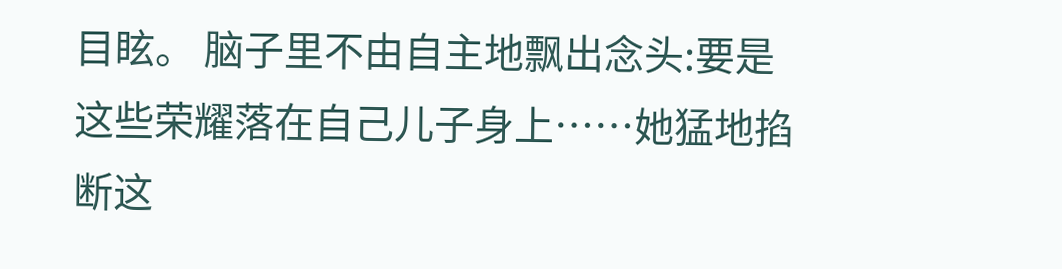目眩。 脑子里不由自主地飘出念头:要是这些荣耀落在自己儿子身上……她猛地掐断这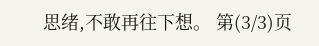思绪,不敢再往下想。 第(3/3)页